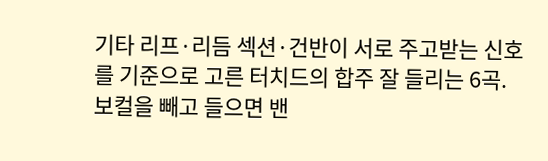기타 리프·리듬 섹션·건반이 서로 주고받는 신호를 기준으로 고른 터치드의 합주 잘 들리는 6곡.
보컬을 빼고 들으면 밴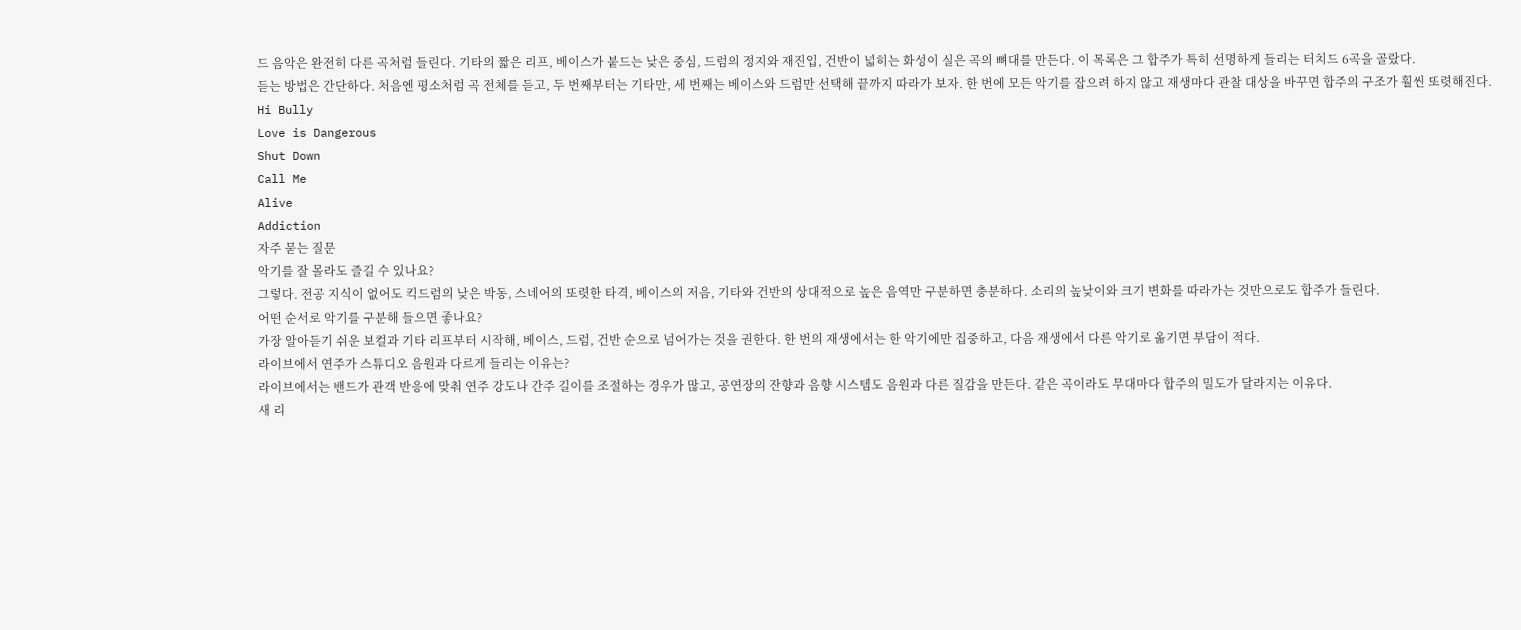드 음악은 완전히 다른 곡처럼 들린다. 기타의 짧은 리프, 베이스가 붙드는 낮은 중심, 드럼의 정지와 재진입, 건반이 넓히는 화성이 실은 곡의 뼈대를 만든다. 이 목록은 그 합주가 특히 선명하게 들리는 터치드 6곡을 골랐다.
듣는 방법은 간단하다. 처음엔 평소처럼 곡 전체를 듣고, 두 번째부터는 기타만, 세 번째는 베이스와 드럼만 선택해 끝까지 따라가 보자. 한 번에 모든 악기를 잡으려 하지 않고 재생마다 관찰 대상을 바꾸면 합주의 구조가 훨씬 또렷해진다.
Hi Bully
Love is Dangerous
Shut Down
Call Me
Alive
Addiction
자주 묻는 질문
악기를 잘 몰라도 즐길 수 있나요?
그렇다. 전공 지식이 없어도 킥드럼의 낮은 박동, 스네어의 또렷한 타격, 베이스의 저음, 기타와 건반의 상대적으로 높은 음역만 구분하면 충분하다. 소리의 높낮이와 크기 변화를 따라가는 것만으로도 합주가 들린다.
어떤 순서로 악기를 구분해 들으면 좋나요?
가장 알아듣기 쉬운 보컬과 기타 리프부터 시작해, 베이스, 드럼, 건반 순으로 넘어가는 것을 권한다. 한 번의 재생에서는 한 악기에만 집중하고, 다음 재생에서 다른 악기로 옮기면 부담이 적다.
라이브에서 연주가 스튜디오 음원과 다르게 들리는 이유는?
라이브에서는 밴드가 관객 반응에 맞춰 연주 강도나 간주 길이를 조절하는 경우가 많고, 공연장의 잔향과 음향 시스템도 음원과 다른 질감을 만든다. 같은 곡이라도 무대마다 합주의 밀도가 달라지는 이유다.
새 리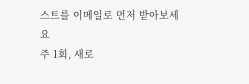스트를 이메일로 먼저 받아보세요
주 1회, 새로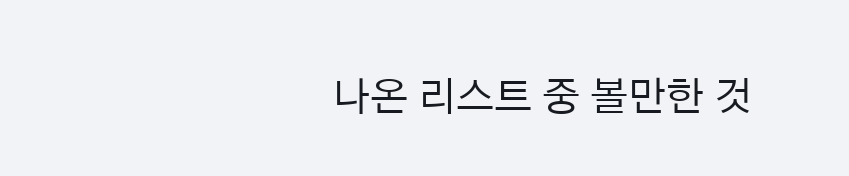나온 리스트 중 볼만한 것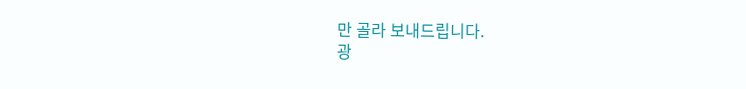만 골라 보내드립니다.
광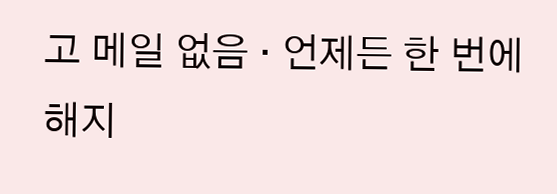고 메일 없음 · 언제든 한 번에 해지